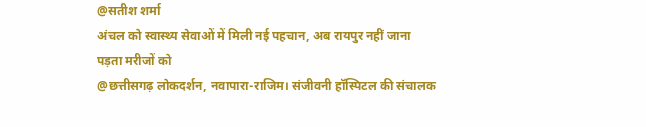@सतीश शर्मा
अंचल को स्वास्थ्य सेवाओं में मिली नई पहचान, अब रायपुर नहीं जाना पड़ता मरीजों को
@छत्तीसगढ़ लोकदर्शन, नवापारा-राजिम। संजीवनी हॉस्पिटल की संचालक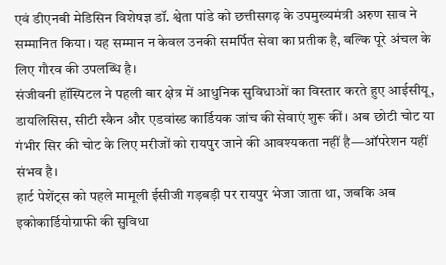एवं डीएनबी मेडिसिन विशेषज्ञ डॉ. श्वेता पांडे को छत्तीसगढ़ के उपमुख्यमंत्री अरुण साव ने सम्मानित किया। यह सम्मान न केवल उनकी समर्पित सेवा का प्रतीक है, बल्कि पूरे अंचल के लिए गौरव की उपलब्धि है।
संजीवनी हॉस्पिटल ने पहली बार क्षेत्र में आधुनिक सुविधाओं का विस्तार करते हुए आईसीयू, डायलिसिस, सीटी स्कैन और एडवांस्ड कार्डियक जांच की सेवाएं शुरू कीं। अब छोटी चोट या गंभीर सिर की चोट के लिए मरीजों को रायपुर जाने की आवश्यकता नहीं है—ऑपरेशन यहीं संभव है।
हार्ट पेशेंट्स को पहले मामूली ईसीजी गड़बड़ी पर रायपुर भेजा जाता था, जबकि अब इकोकार्डियोग्राफी की सुविधा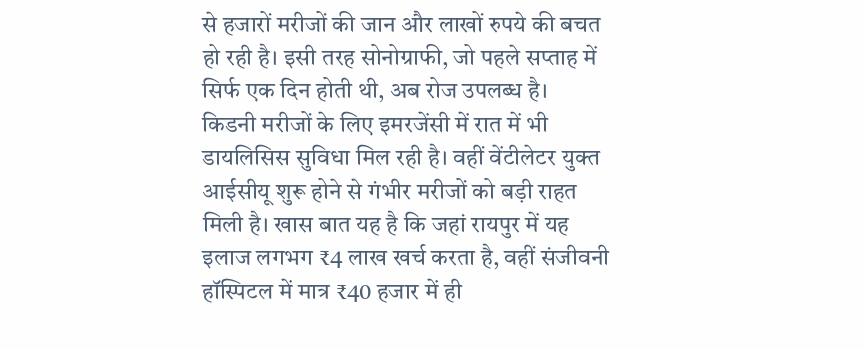से हजारों मरीजों की जान और लाखों रुपये की बचत हो रही है। इसी तरह सोनोग्राफी, जो पहले सप्ताह में सिर्फ एक दिन होती थी, अब रोज उपलब्ध है।
किडनी मरीजों के लिए इमरजेंसी में रात में भी डायलिसिस सुविधा मिल रही है। वहीं वेंटीलेटर युक्त आईसीयू शुरू होने से गंभीर मरीजों को बड़ी राहत मिली है। खास बात यह है कि जहां रायपुर में यह इलाज लगभग ₹4 लाख खर्च करता है, वहीं संजीवनी हॉस्पिटल में मात्र ₹40 हजार में ही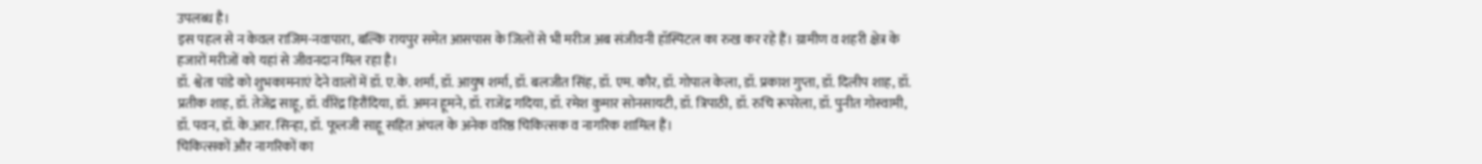उपलब्ध है।
इस पहल से न केवल राजिम-नवापारा, बल्कि रायपुर समेत आसपास के जिलों से भी मरीज अब संजीवनी हॉस्पिटल का रुख कर रहे हैं। ग्रामीण व शहरी क्षेत्र के हजारों मरीजों को यहां से जीवनदान मिल रहा है।
डॉ. श्वेता पांडे को शुभकामनाएं देने वालों में डॉ. ए.के. शर्मा, डॉ. आयुष शर्मा, डॉ. बलजीत सिंह, डॉ. एम. कौर, डॉ. गोपाल केला, डॉ. प्रकाश गुप्ता, डॉ. दिलीप शाह, डॉ. प्रतीक शाह, डॉ. तेजेंद्र साहू, डॉ. वीरेंद्र हिरौंदिया, डॉ. अमन हूमने, डॉ. राजेंद्र गदिया, डॉ. रमेश कुमार सोनसायटी, डॉ. त्रिपाठी, डॉ. रुचि रूपरेला, डॉ. पुनीत गोस्वामी, डॉ. पवन, डॉ. के.आर. सिन्हा, डॉ. फूलजी साहू सहित अंचल के अनेक वरिष्ठ चिकित्सक व नागरिक शामिल हैं।
चिकित्सकों और नागरिकों का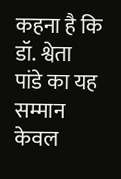कहना है कि डॉ. श्वेता पांडे का यह सम्मान केवल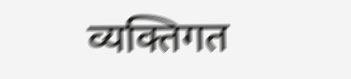व्यक्तिगत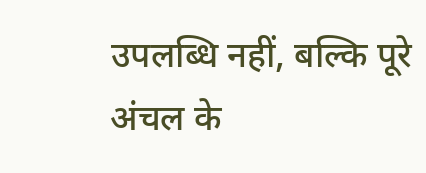उपलब्धि नहीं, बल्कि पूरे अंचल के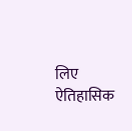लिए ऐतिहासिक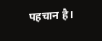पहचान है।